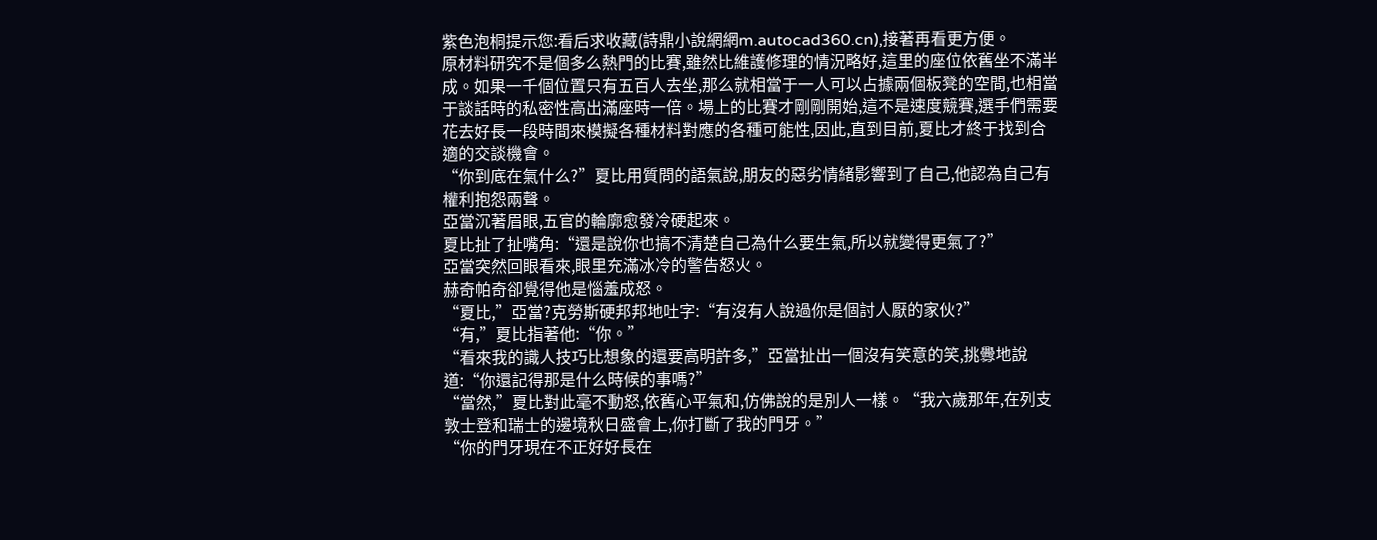紫色泡桐提示您:看后求收藏(詩鼎小說網網m.autocad360.cn),接著再看更方便。
原材料研究不是個多么熱門的比賽,雖然比維護修理的情況略好,這里的座位依舊坐不滿半成。如果一千個位置只有五百人去坐,那么就相當于一人可以占據兩個板凳的空間,也相當于談話時的私密性高出滿座時一倍。場上的比賽才剛剛開始,這不是速度競賽,選手們需要花去好長一段時間來模擬各種材料對應的各種可能性,因此,直到目前,夏比才終于找到合適的交談機會。
“你到底在氣什么?”夏比用質問的語氣說,朋友的惡劣情緒影響到了自己,他認為自己有權利抱怨兩聲。
亞當沉著眉眼,五官的輪廓愈發冷硬起來。
夏比扯了扯嘴角:“還是說你也搞不清楚自己為什么要生氣,所以就變得更氣了?”
亞當突然回眼看來,眼里充滿冰冷的警告怒火。
赫奇帕奇卻覺得他是惱羞成怒。
“夏比,”亞當?克勞斯硬邦邦地吐字:“有沒有人說過你是個討人厭的家伙?”
“有,”夏比指著他:“你。”
“看來我的識人技巧比想象的還要高明許多,”亞當扯出一個沒有笑意的笑,挑釁地說道:“你還記得那是什么時候的事嗎?”
“當然,”夏比對此毫不動怒,依舊心平氣和,仿佛說的是別人一樣。“我六歲那年,在列支敦士登和瑞士的邊境秋日盛會上,你打斷了我的門牙。”
“你的門牙現在不正好好長在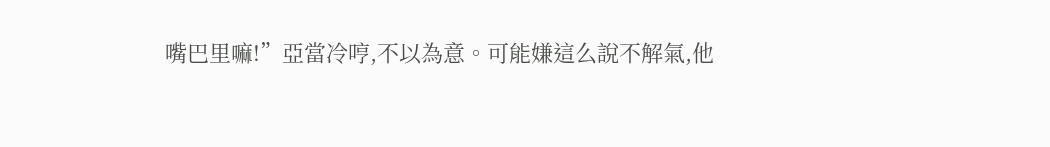嘴巴里嘛!”亞當冷哼,不以為意。可能嫌這么說不解氣,他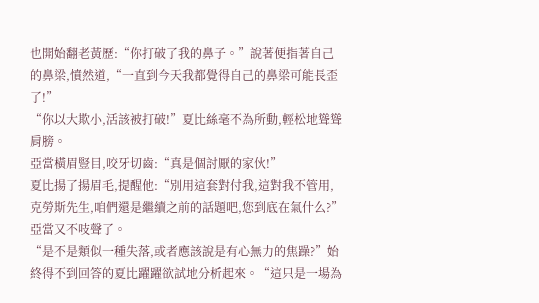也開始翻老黃歷:“你打破了我的鼻子。”說著便指著自己的鼻梁,憤然道,“一直到今天我都覺得自己的鼻梁可能長歪了!”
“你以大欺小,活該被打破!”夏比絲毫不為所動,輕松地聳聳肩膀。
亞當橫眉豎目,咬牙切齒:“真是個討厭的家伙!”
夏比揚了揚眉毛,提醒他:“別用這套對付我,這對我不管用,克勞斯先生,咱們還是繼續之前的話題吧,您到底在氣什么?”
亞當又不吱聲了。
“是不是類似一種失落,或者應該說是有心無力的焦躁?”始終得不到回答的夏比躍躍欲試地分析起來。“這只是一場為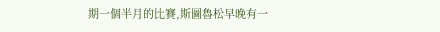期一個半月的比賽,斯圖魯松早晚有一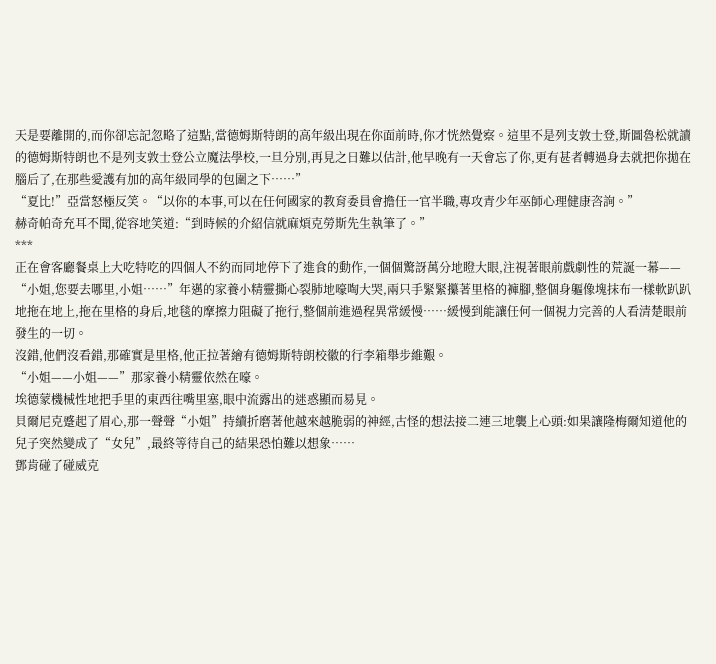天是要離開的,而你卻忘記忽略了這點,當德姆斯特朗的高年級出現在你面前時,你才恍然覺察。這里不是列支敦士登,斯圖魯松就讀的德姆斯特朗也不是列支敦士登公立魔法學校,一旦分別,再見之日難以估計,他早晚有一天會忘了你,更有甚者轉過身去就把你拋在腦后了,在那些愛護有加的高年級同學的包圍之下……”
“夏比!”亞當怒極反笑。“以你的本事,可以在任何國家的教育委員會擔任一官半職,專攻青少年巫師心理健康咨詢。”
赫奇帕奇充耳不聞,從容地笑道:“到時候的介紹信就麻煩克勞斯先生執筆了。”
***
正在會客廳餐桌上大吃特吃的四個人不約而同地停下了進食的動作,一個個驚訝萬分地瞪大眼,注視著眼前戲劇性的荒誕一幕——
“小姐,您要去哪里,小姐……”年邁的家養小精靈撕心裂肺地嚎啕大哭,兩只手緊緊攥著里格的褲腳,整個身軀像塊抹布一樣軟趴趴地拖在地上,拖在里格的身后,地毯的摩擦力阻礙了拖行,整個前進過程異常緩慢……緩慢到能讓任何一個視力完善的人看清楚眼前發生的一切。
沒錯,他們沒看錯,那確實是里格,他正拉著繪有德姆斯特朗校徽的行李箱舉步維艱。
“小姐——小姐——”那家養小精靈依然在嚎。
埃德蒙機械性地把手里的東西往嘴里塞,眼中流露出的迷惑顯而易見。
貝爾尼克蹙起了眉心,那一聲聲“小姐”持續折磨著他越來越脆弱的神經,古怪的想法接二連三地襲上心頭:如果讓隆梅爾知道他的兒子突然變成了“女兒”,最終等待自己的結果恐怕難以想象……
鄧肯碰了碰威克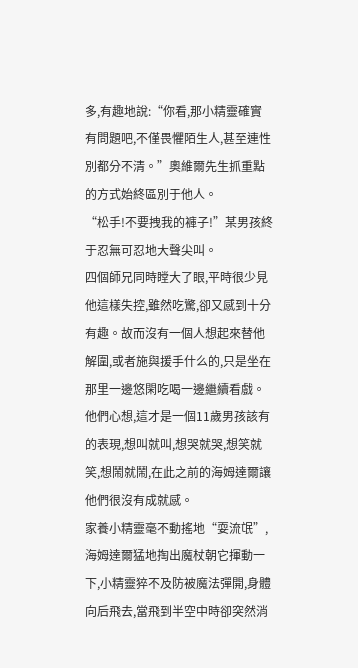多,有趣地說:“你看,那小精靈確實有問題吧,不僅畏懼陌生人,甚至連性別都分不清。”奧維爾先生抓重點的方式始終區別于他人。
“松手!不要拽我的褲子!”某男孩終于忍無可忍地大聲尖叫。
四個師兄同時瞠大了眼,平時很少見他這樣失控,雖然吃驚,卻又感到十分有趣。故而沒有一個人想起來替他解圍,或者施與援手什么的,只是坐在那里一邊悠閑吃喝一邊繼續看戲。他們心想,這才是一個11歲男孩該有的表現,想叫就叫,想哭就哭,想笑就笑,想鬧就鬧,在此之前的海姆達爾讓他們很沒有成就感。
家養小精靈毫不動搖地“耍流氓”,海姆達爾猛地掏出魔杖朝它揮動一下,小精靈猝不及防被魔法彈開,身體向后飛去,當飛到半空中時卻突然消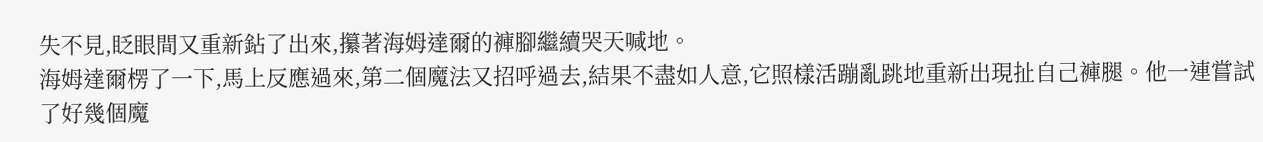失不見,眨眼間又重新鉆了出來,攥著海姆達爾的褲腳繼續哭天喊地。
海姆達爾楞了一下,馬上反應過來,第二個魔法又招呼過去,結果不盡如人意,它照樣活蹦亂跳地重新出現扯自己褲腿。他一連嘗試了好幾個魔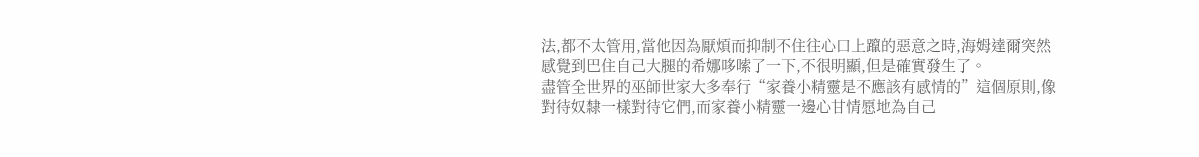法,都不太管用,當他因為厭煩而抑制不住往心口上躥的惡意之時,海姆達爾突然感覺到巴住自己大腿的希娜哆嗦了一下,不很明顯,但是確實發生了。
盡管全世界的巫師世家大多奉行“家養小精靈是不應該有感情的”這個原則,像對待奴隸一樣對待它們,而家養小精靈一邊心甘情愿地為自己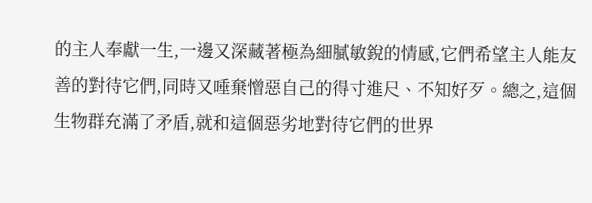的主人奉獻一生,一邊又深藏著極為細膩敏銳的情感,它們希望主人能友善的對待它們,同時又唾棄憎惡自己的得寸進尺、不知好歹。總之,這個生物群充滿了矛盾,就和這個惡劣地對待它們的世界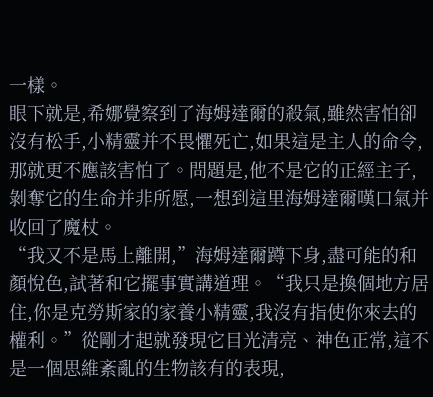一樣。
眼下就是,希娜覺察到了海姆達爾的殺氣,雖然害怕卻沒有松手,小精靈并不畏懼死亡,如果這是主人的命令,那就更不應該害怕了。問題是,他不是它的正經主子,剝奪它的生命并非所愿,一想到這里海姆達爾嘆口氣并收回了魔杖。
“我又不是馬上離開,”海姆達爾蹲下身,盡可能的和顏悅色,試著和它擺事實講道理。“我只是換個地方居住,你是克勞斯家的家養小精靈,我沒有指使你來去的權利。”從剛才起就發現它目光清亮、神色正常,這不是一個思維紊亂的生物該有的表現,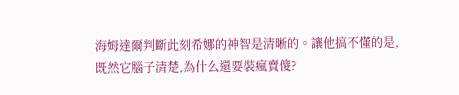海姆達爾判斷此刻希娜的神智是清晰的。讓他搞不懂的是,既然它腦子清楚,為什么還要裝瘋賣傻?